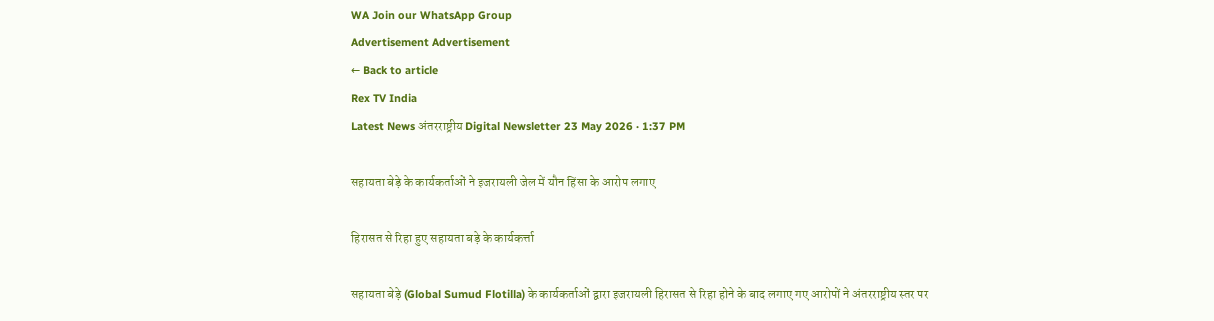WA Join our WhatsApp Group
Advertisement Advertisement
← Back to article
Rex TV India
Latest News अंतरराष्ट्रीय Digital Newsletter 23 May 2026 · 1:37 PM

सहायता बेड़े के कार्यकर्ताओं ने इजरायली जेल में यौन हिंसा के आरोप लगाए

हिरासत से रिहा हुए सहायता बड़े के कार्यकर्त्ता

सहायता बेड़े (Global Sumud Flotilla) के कार्यकर्ताओं द्वारा इजरायली हिरासत से रिहा होने के बाद लगाए गए आरोपों ने अंतरराष्ट्रीय स्तर पर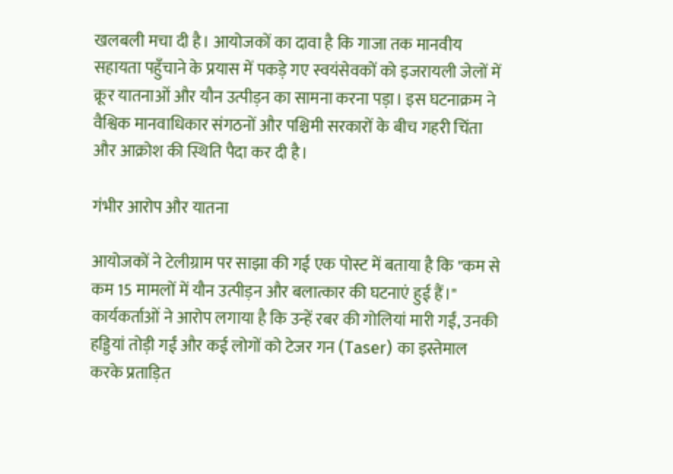खलबली मचा दी है। आयोजकों का दावा है कि गाजा तक मानवीय सहायता पहुँचाने के प्रयास में पकड़े गए स्वयंसेवकों को इजरायली जेलों में क्रूर यातनाओं और यौन उत्पीड़न का सामना करना पड़ा। इस घटनाक्रम ने वैश्विक मानवाधिकार संगठनों और पश्चिमी सरकारों के बीच गहरी चिंता और आक्रोश की स्थिति पैदा कर दी है।

गंभीर आरोप और यातना

आयोजकों ने टेलीग्राम पर साझा की गई एक पोस्ट में बताया है कि "कम से कम 15 मामलों में यौन उत्पीड़न और बलात्कार की घटनाएं हुई हैं।" कार्यकर्ताओं ने आरोप लगाया है कि उन्हें रबर की गोलियां मारी गईं, उनकी हड्डियां तोड़ी गईं और कई लोगों को टेजर गन (Taser) का इस्तेमाल करके प्रताड़ित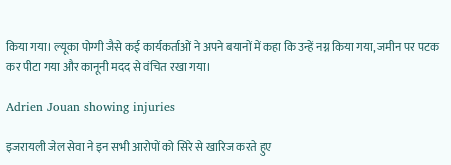किया गया। ल्यूका पोग्गी जैसे कई कार्यकर्ताओं ने अपने बयानों में कहा कि उन्हें नग्न किया गया, जमीन पर पटक कर पीटा गया और कानूनी मदद से वंचित रखा गया।

Adrien Jouan showing injuries

इजरायली जेल सेवा ने इन सभी आरोपों को सिरे से खारिज करते हुए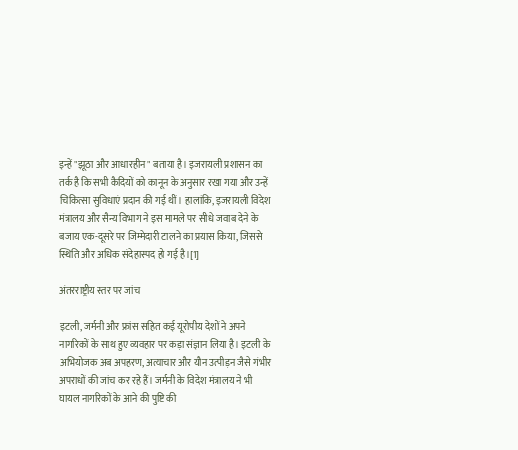इन्हें "झूठा और आधारहीन" बताया है। इजरायली प्रशासन का तर्क है कि सभी कैदियों को कानून के अनुसार रखा गया और उन्हें चिकित्सा सुविधाएं प्रदान की गई थीं। हालांकि, इजरायली विदेश मंत्रालय और सैन्य विभाग ने इस मामले पर सीधे जवाब देने के बजाय एक-दूसरे पर जिम्मेदारी टालने का प्रयास किया, जिससे स्थिति और अधिक संदेहास्पद हो गई है।[1]

अंतरराष्ट्रीय स्तर पर जांच

इटली, जर्मनी और फ्रांस सहित कई यूरोपीय देशों ने अपने नागरिकों के साथ हुए व्यवहार पर कड़ा संज्ञान लिया है। इटली के अभियोजक अब अपहरण, अत्याचार और यौन उत्पीड़न जैसे गंभीर अपराधों की जांच कर रहे हैं। जर्मनी के विदेश मंत्रालय ने भी घायल नागरिकों के आने की पुष्टि की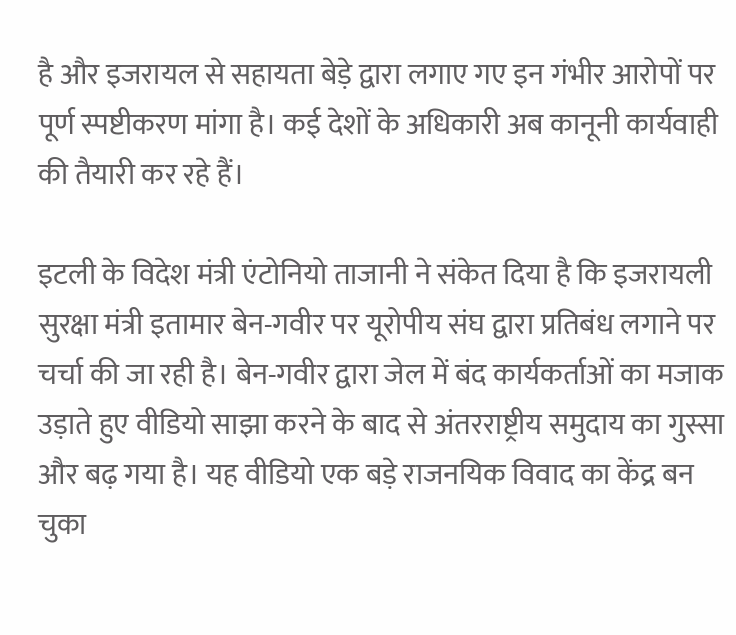है और इजरायल से सहायता बेड़े द्वारा लगाए गए इन गंभीर आरोपों पर पूर्ण स्पष्टीकरण मांगा है। कई देशों के अधिकारी अब कानूनी कार्यवाही की तैयारी कर रहे हैं।

इटली के विदेश मंत्री एंटोनियो ताजानी ने संकेत दिया है कि इजरायली सुरक्षा मंत्री इतामार बेन-गवीर पर यूरोपीय संघ द्वारा प्रतिबंध लगाने पर चर्चा की जा रही है। बेन-गवीर द्वारा जेल में बंद कार्यकर्ताओं का मजाक उड़ाते हुए वीडियो साझा करने के बाद से अंतरराष्ट्रीय समुदाय का गुस्सा और बढ़ गया है। यह वीडियो एक बड़े राजनयिक विवाद का केंद्र बन चुका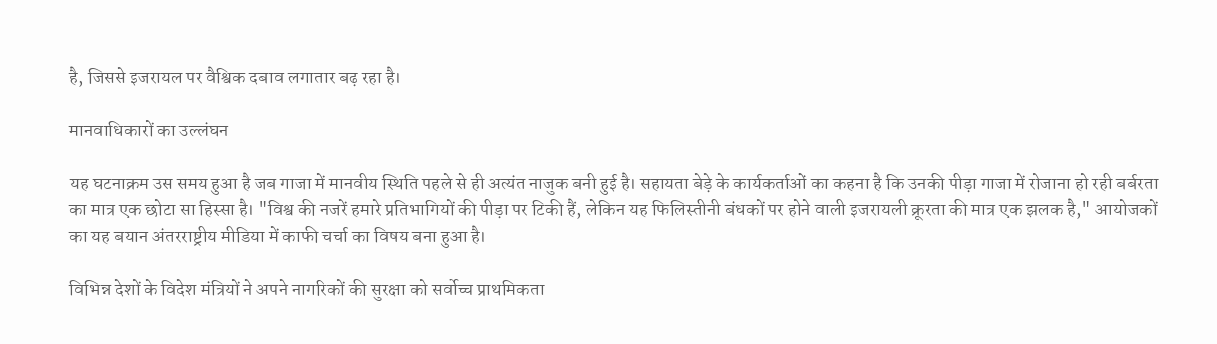है, जिससे इजरायल पर वैश्विक दबाव लगातार बढ़ रहा है।

मानवाधिकारों का उल्लंघन

यह घटनाक्रम उस समय हुआ है जब गाजा में मानवीय स्थिति पहले से ही अत्यंत नाजुक बनी हुई है। सहायता बेड़े के कार्यकर्ताओं का कहना है कि उनकी पीड़ा गाजा में रोजाना हो रही बर्बरता का मात्र एक छोटा सा हिस्सा है। "विश्व की नजरें हमारे प्रतिभागियों की पीड़ा पर टिकी हैं, लेकिन यह फिलिस्तीनी बंधकों पर होने वाली इजरायली क्रूरता की मात्र एक झलक है," आयोजकों का यह बयान अंतरराष्ट्रीय मीडिया में काफी चर्चा का विषय बना हुआ है।

विभिन्न देशों के विदेश मंत्रियों ने अपने नागरिकों की सुरक्षा को सर्वोच्च प्राथमिकता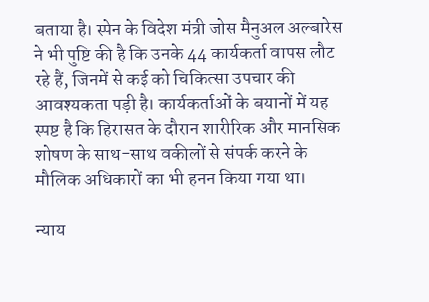बताया है। स्पेन के विदेश मंत्री जोस मैनुअल अल्बारेस ने भी पुष्टि की है कि उनके 44 कार्यकर्ता वापस लौट रहे हैं, जिनमें से कई को चिकित्सा उपचार की आवश्यकता पड़ी है। कार्यकर्ताओं के बयानों में यह स्पष्ट है कि हिरासत के दौरान शारीरिक और मानसिक शोषण के साथ-साथ वकीलों से संपर्क करने के मौलिक अधिकारों का भी हनन किया गया था।

न्याय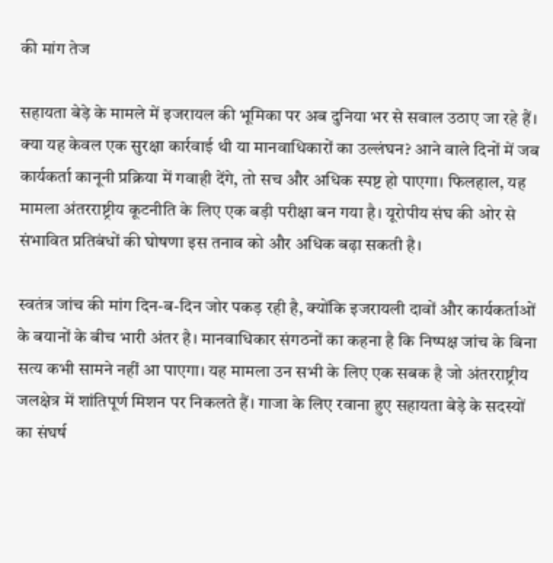की मांग तेज

सहायता बेड़े के मामले में इजरायल की भूमिका पर अब दुनिया भर से सवाल उठाए जा रहे हैं। क्या यह केवल एक सुरक्षा कार्रवाई थी या मानवाधिकारों का उल्लंघन? आने वाले दिनों में जब कार्यकर्ता कानूनी प्रक्रिया में गवाही देंगे, तो सच और अधिक स्पष्ट हो पाएगा। फिलहाल, यह मामला अंतरराष्ट्रीय कूटनीति के लिए एक बड़ी परीक्षा बन गया है। यूरोपीय संघ की ओर से संभावित प्रतिबंधों की घोषणा इस तनाव को और अधिक बढ़ा सकती है।

स्वतंत्र जांच की मांग दिन-ब-दिन जोर पकड़ रही है, क्योंकि इजरायली दावों और कार्यकर्ताओं के बयानों के बीच भारी अंतर है। मानवाधिकार संगठनों का कहना है कि निष्पक्ष जांच के बिना सत्य कभी सामने नहीं आ पाएगा। यह मामला उन सभी के लिए एक सबक है जो अंतरराष्ट्रीय जलक्षेत्र में शांतिपूर्ण मिशन पर निकलते हैं। गाजा के लिए रवाना हुए सहायता बेड़े के सदस्यों का संघर्ष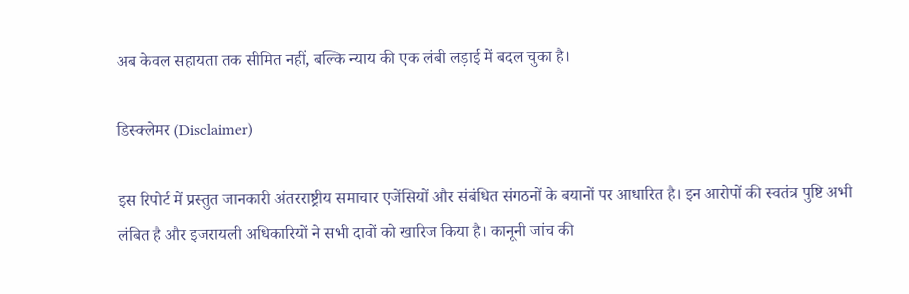अब केवल सहायता तक सीमित नहीं, बल्कि न्याय की एक लंबी लड़ाई में बदल चुका है।

डिस्क्लेमर (Disclaimer)

इस रिपोर्ट में प्रस्तुत जानकारी अंतरराष्ट्रीय समाचार एजेंसियों और संबंधित संगठनों के बयानों पर आधारित है। इन आरोपों की स्वतंत्र पुष्टि अभी लंबित है और इजरायली अधिकारियों ने सभी दावों को खारिज किया है। कानूनी जांच की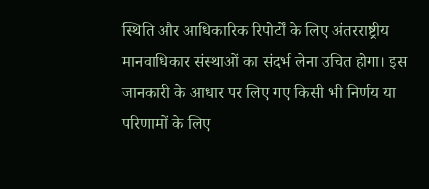स्थिति और आधिकारिक रिपोर्टों के लिए अंतरराष्ट्रीय मानवाधिकार संस्थाओं का संदर्भ लेना उचित होगा। इस जानकारी के आधार पर लिए गए किसी भी निर्णय या परिणामों के लिए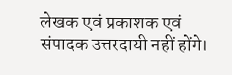लेखक एवं प्रकाशक एवं संपादक उत्तरदायी नहीं होंगे।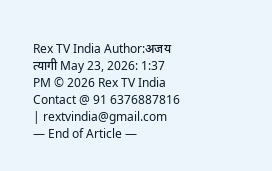Rex TV India Author:अजय त्यागी May 23, 2026: 1:37 PM © 2026 Rex TV India Contact @ 91 6376887816 | rextvindia@gmail.com
— End of Article —